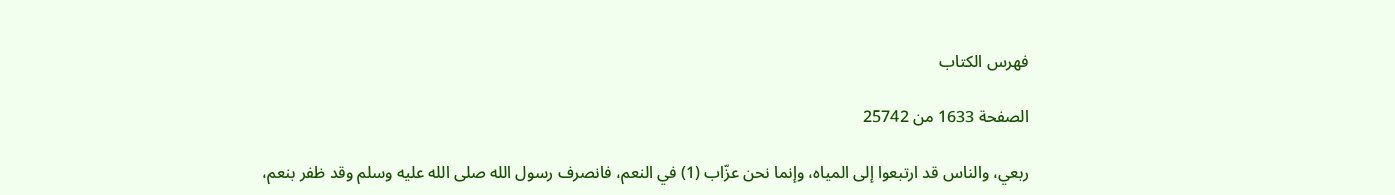فهرس الكتاب

الصفحة 1633 من 25742

ربعي، والناس قد ارتبعوا إلى المياه، وإنما نحن عزّاب (1) في النعم، فانصرف رسول الله صلى الله عليه وسلم وقد ظفر بنعم،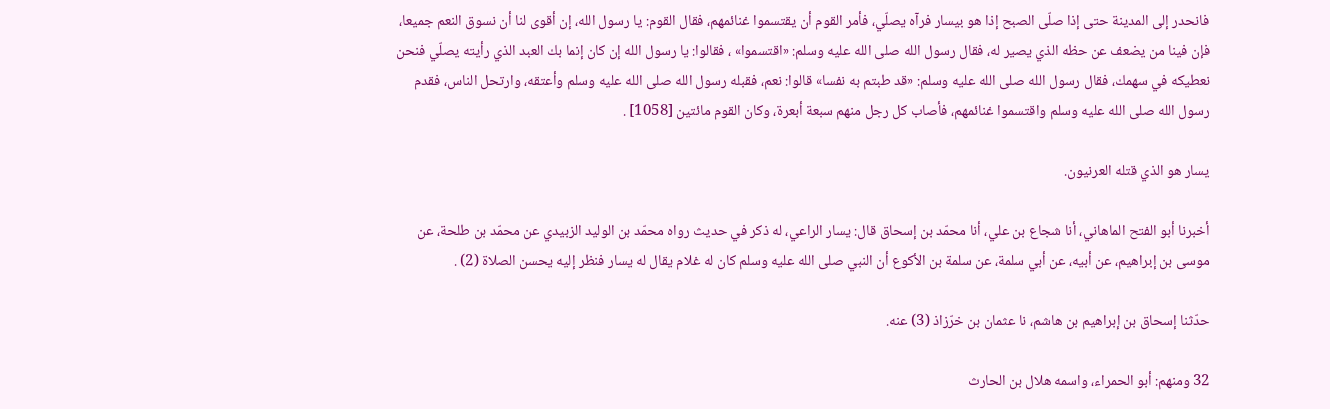فانحدر إلى المدينة حتى إذا صلّى الصبح إذا هو بيسار فرآه يصلّي، فأمر القوم أن يقتسموا غنائمهم، فقال القوم: يا رسول الله، إن أقوى لنا أن نسوق النعم جميعا، فإن فينا من يضعف عن حظه الذي يصير له، فقال رسول الله صلى الله عليه وسلم: «اقتسموا» ، فقالوا: يا رسول الله إن كان إنما بك العبد الذي رأيته يصلّي فنحن نعطيكه في سهمك، فقال رسول الله صلى الله عليه وسلم: «قد طبتم به نفسا» قالوا: نعم، فقبله رسول الله صلى الله عليه وسلم وأعتقه، وارتحل الناس، فقدم رسول الله صلى الله عليه وسلم واقتسموا غنائمهم، فأصاب كل رجل منهم سبعة أبعرة، وكان القوم مائتين [1058] .

يسار هو الذي قتله العرنيون.

أخبرنا أبو الفتح الماهاني، أنا شجاع بن علي، أنا محمّد بن إسحاق قال: يسار الراعي، له ذكر في حديث رواه محمّد بن الوليد الزبيدي عن محمّد بن طلحة، عن موسى بن إبراهيم، عن أبيه، عن أبي سلمة، عن سلمة بن الأكوع أن النبي صلى الله عليه وسلم كان له غلام يقال له يسار فنظر إليه يحسن الصلاة (2) .

حدّثنا إسحاق بن إبراهيم بن هاشم، نا عثمان بن خرّزاذ (3) عنه.

32 ومنهم: أبو الحمراء، واسمه هلال بن الحارث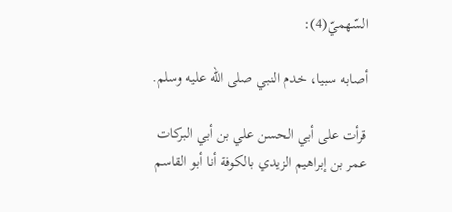السّهميّ(4):

أصابه سبيا، خدم النبي صلى الله عليه وسلم.

قرأت على أبي الحسن علي بن أبي البركات عمر بن إبراهيم الزيدي بالكوفة أنا أبو القاسم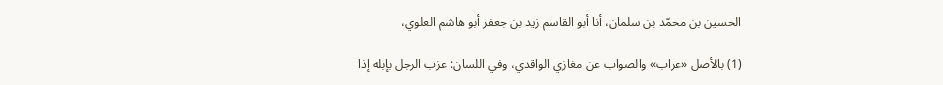الحسين بن محمّد بن سلمان، أنا أبو القاسم زيد بن جعفر أبو هاشم العلوي،

(1) بالأصل «عراب» والصواب عن مغازي الواقدي، وفي اللسان: عزب الرجل بإبله إذا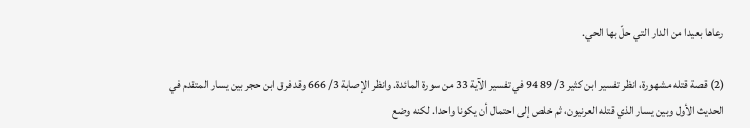رعاها بعيدا من الدار التي حلّ بها الحي.

(2) قصة قتله مشهورة، انظر تفسير ابن كثير 3/ 89 94 في تفسير الآية 33 من سورة المائدة. وانظر الإصابة 3/ 666 وقد فرق ابن حجر بين يسار المتقدم في الحديث الأول وبين يسار الذي قتله العرنيون، ثم خلص إلى احتمال أن يكونا واحدا. لكنه وضع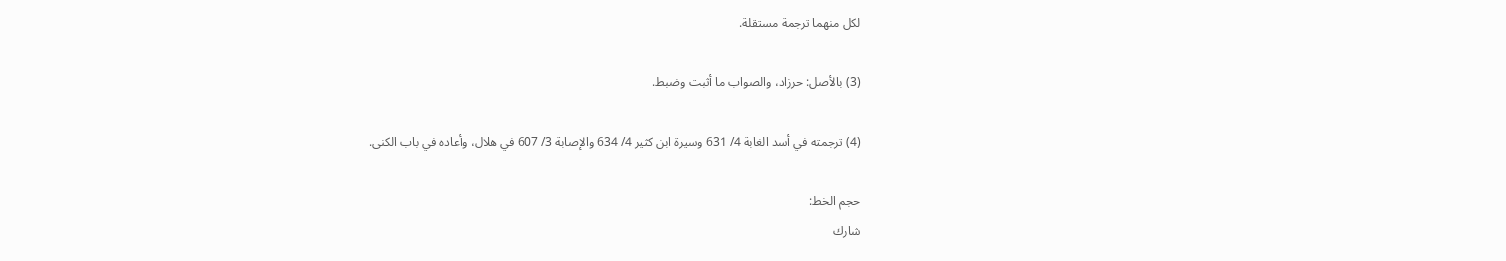لكل منهما ترجمة مستقلة.

(3) بالأصل: حرزاد، والصواب ما أثبت وضبط.

(4) ترجمته في أسد الغابة 4/ 631 وسيرة ابن كثير 4/ 634 والإصابة 3/ 607 في هلال، وأعاده في باب الكنى.

حجم الخط:
شارك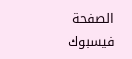الصفحة
فيسبوك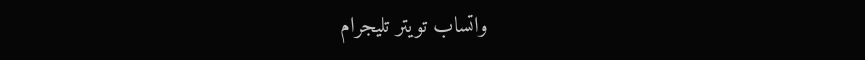واتساب تويتر تليجرام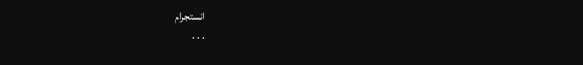انستجرام
. . .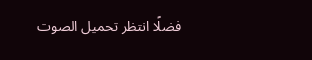فضلًا انتظر تحميل الصوت